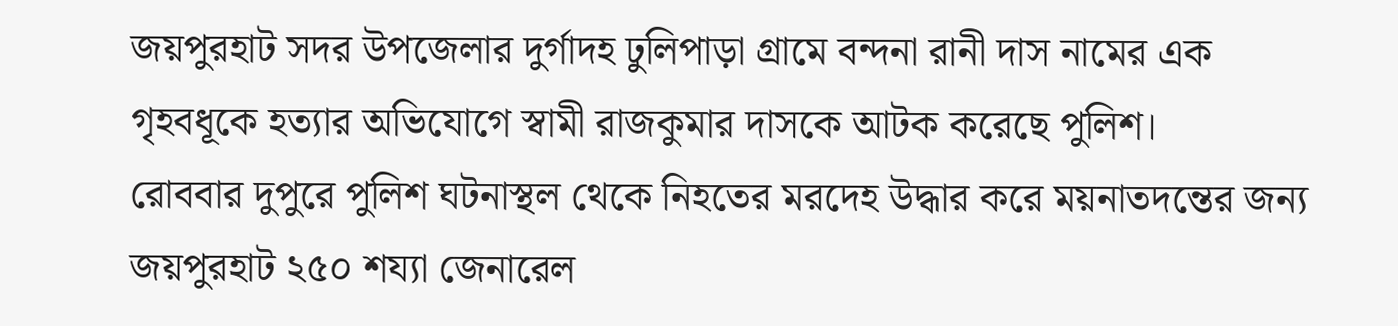জয়পুরহাট সদর উপজেলার দুর্গাদহ ঢুলিপাড়া গ্রামে বন্দনা রানী দাস নামের এক গৃহবধূকে হত্যার অভিযোগে স্বামী রাজকুমার দাসকে আটক করেছে পুলিশ।
রোববার দুপুরে পুলিশ ঘটনাস্থল থেকে নিহতের মরদেহ উদ্ধার করে ময়নাতদন্তের জন্য জয়পুরহাট ২৫০ শয্যা জেনারেল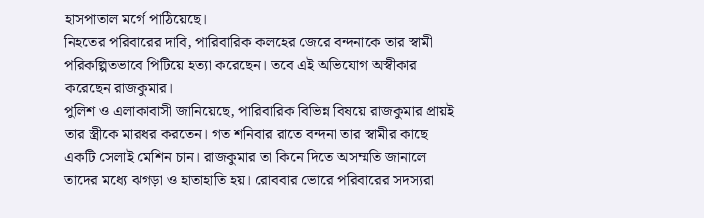হাসপাতাল মর্গে পাঠিয়েছে।
নিহতের পরিবারের দাবি, পারিবারিক কলহের জেরে বন্দনাকে তার স্বামী পরিকল্পিতভাবে পিটিয়ে হত্যা করেছেন। তবে এই অভিযোগ অস্বীকার করেছেন রাজকুমার।
পুলিশ ও এলাকাবাসী জানিয়েছে, পারিবারিক বিভিন্ন বিষয়ে রাজকুমার প্রায়ই তার স্ত্রীকে মারধর করতেন। গত শনিবার রাতে বন্দনা তার স্বামীর কাছে একটি সেলাই মেশিন চান। রাজকুমার তা কিনে দিতে অসম্মতি জানালে তাদের মধ্যে ঝগড়া ও হাতাহাতি হয়। রোববার ভোরে পরিবারের সদস্যরা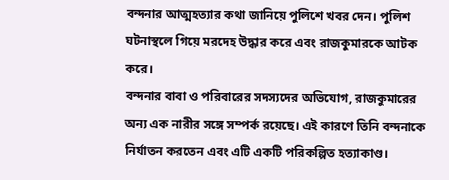বন্দনার আত্মহত্যার কথা জানিয়ে পুলিশে খবর দেন। পুলিশ ঘটনাস্থলে গিয়ে মরদেহ উদ্ধার করে এবং রাজকুমারকে আটক করে।
বন্দনার বাবা ও পরিবারের সদস্যদের অভিযোগ, রাজকুমারের অন্য এক নারীর সঙ্গে সম্পর্ক রয়েছে। এই কারণে তিনি বন্দনাকে নির্যাতন করতেন এবং এটি একটি পরিকল্পিত হত্যাকাণ্ড।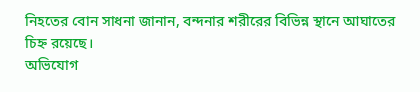নিহতের বোন সাধনা জানান, বন্দনার শরীরের বিভিন্ন স্থানে আঘাতের চিহ্ন রয়েছে।
অভিযোগ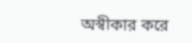অস্বীকার করে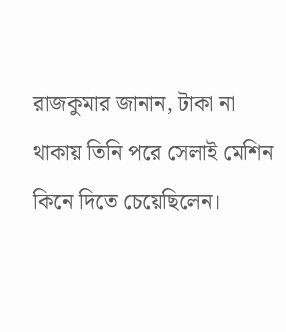রাজকুমার জানান, টাকা না থাকায় তিনি পরে সেলাই মেশিন কিনে দিতে চেয়েছিলেন।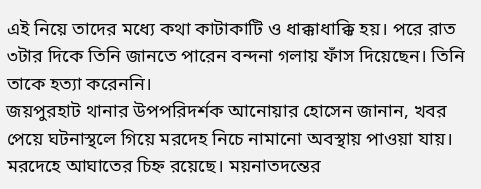এই নিয়ে তাদের মধ্যে কথা কাটাকাটি ও ধাক্কাধাক্কি হয়। পরে রাত ৩টার দিকে তিনি জানতে পারেন বন্দনা গলায় ফাঁস দিয়েছেন। তিনি তাকে হত্যা করেননি।
জয়পুরহাট থানার উপপরিদর্শক আনোয়ার হোসেন জানান, খবর পেয়ে ঘটনাস্থলে গিয়ে মরদেহ নিচে নামানো অবস্থায় পাওয়া যায়। মরদেহে আঘাতের চিহ্ন রয়েছে। ময়নাতদন্তের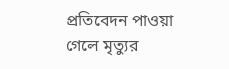প্রতিবেদন পাওয়া গেলে মৃত্যুর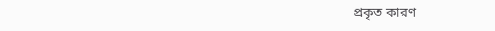প্রকৃত কারণ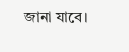জানা যাবে।